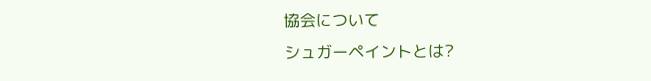協会について
シュガーペイントとは?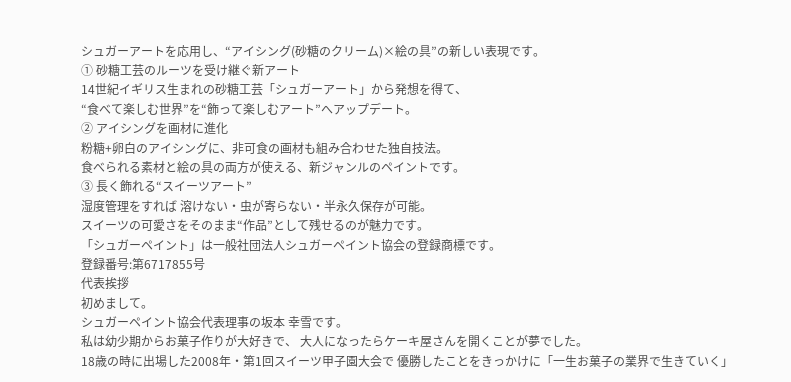シュガーアートを応用し、“アイシング(砂糖のクリーム)×絵の具”の新しい表現です。
① 砂糖工芸のルーツを受け継ぐ新アート
14世紀イギリス生まれの砂糖工芸「シュガーアート」から発想を得て、
“食べて楽しむ世界”を“飾って楽しむアート”へアップデート。
② アイシングを画材に進化
粉糖+卵白のアイシングに、非可食の画材も組み合わせた独自技法。
食べられる素材と絵の具の両方が使える、新ジャンルのペイントです。
③ 長く飾れる“スイーツアート”
湿度管理をすれば 溶けない・虫が寄らない・半永久保存が可能。
スイーツの可愛さをそのまま“作品”として残せるのが魅力です。
「シュガーペイント」は一般社団法人シュガーペイント協会の登録商標です。
登録番号:第6717855号
代表挨拶
初めまして。
シュガーペイント協会代表理事の坂本 幸雪です。
私は幼少期からお菓子作りが大好きで、 大人になったらケーキ屋さんを開くことが夢でした。
18歳の時に出場した2008年・第1回スイーツ甲子園大会で 優勝したことをきっかけに「一生お菓子の業界で生きていく」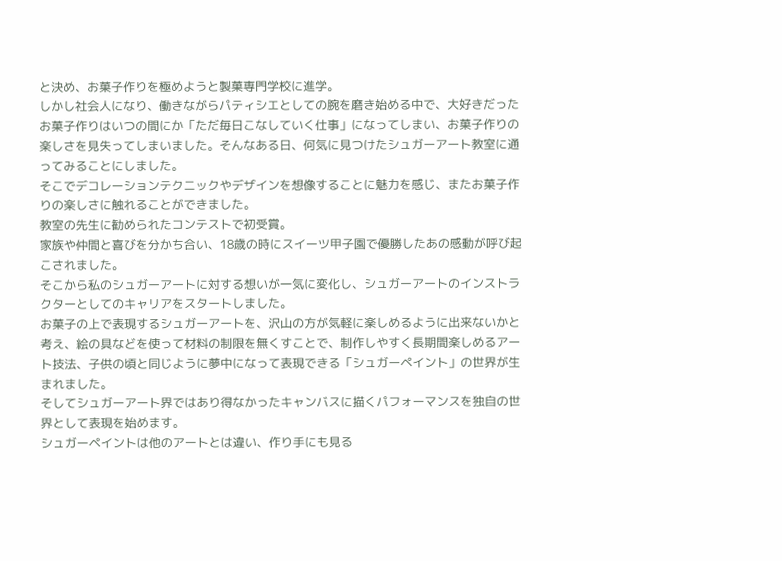と決め、お菓子作りを極めようと製菓専門学校に進学。
しかし社会人になり、働きながらパティシエとしての腕を磨き始める中で、大好きだったお菓子作りはいつの間にか「ただ毎日こなしていく仕事」になってしまい、お菓子作りの楽しさを見失ってしまいました。そんなある日、何気に見つけたシュガーアート教室に通ってみることにしました。
そこでデコレーションテクニックやデザインを想像することに魅力を感じ、またお菓子作りの楽しさに触れることができました。
教室の先生に勧められたコンテストで初受賞。
家族や仲間と喜びを分かち合い、18歳の時にスイーツ甲子園で優勝したあの感動が呼び起こされました。
そこから私のシュガーアートに対する想いが一気に変化し、シュガーアートのインストラクターとしてのキャリアをスタートしました。
お菓子の上で表現するシュガーアートを、沢山の方が気軽に楽しめるように出来ないかと考え、絵の具などを使って材料の制限を無くすことで、制作しやすく長期間楽しめるアート技法、子供の頃と同じように夢中になって表現できる「シュガーペイント」の世界が生まれました。
そしてシュガーアート界ではあり得なかったキャンバスに描くパフォーマンスを独自の世界として表現を始めます。
シュガーペイントは他のアートとは違い、作り手にも見る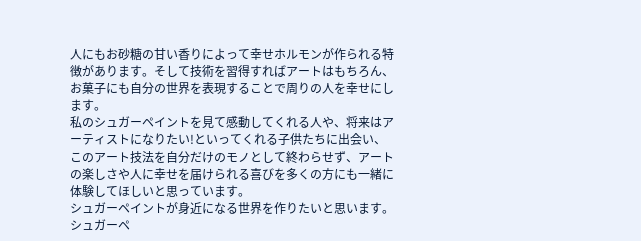人にもお砂糖の甘い香りによって幸せホルモンが作られる特徴があります。そして技術を習得すればアートはもちろん、お菓子にも自分の世界を表現することで周りの人を幸せにします。
私のシュガーペイントを見て感動してくれる人や、将来はアーティストになりたい!といってくれる子供たちに出会い、このアート技法を自分だけのモノとして終わらせず、アートの楽しさや人に幸せを届けられる喜びを多くの方にも一緒に体験してほしいと思っています。
シュガーペイントが身近になる世界を作りたいと思います。
シュガーペ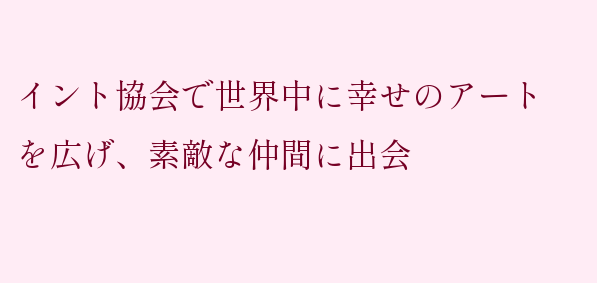イント協会で世界中に幸せのアートを広げ、素敵な仲間に出会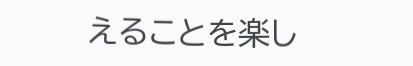えることを楽し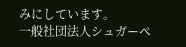みにしています。
一般社団法人シュガーペ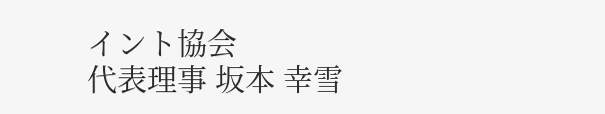イント協会
代表理事 坂本 幸雪